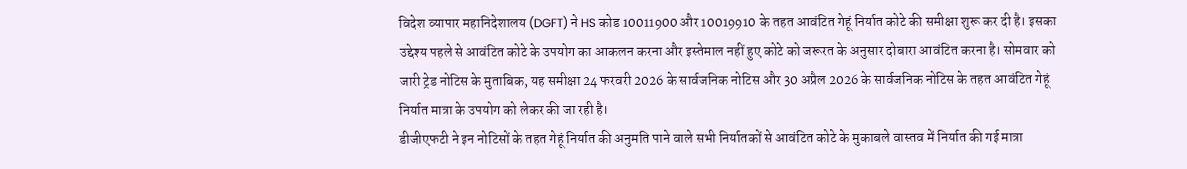विदेश व्यापार महानिदेशालय (DGFT) ने HS कोड 10011900 और 10019910 के तहत आवंटित गेहूं निर्यात कोटे की समीक्षा शुरू कर दी है। इसका उद्देश्य पहले से आवंटित कोटे के उपयोग का आकलन करना और इस्तेमाल नहीं हुए कोटे को जरूरत के अनुसार दोबारा आवंटित करना है। सोमवार को जारी ट्रेड नोटिस के मुताबिक, यह समीक्षा 24 फरवरी 2026 के सार्वजनिक नोटिस और 30 अप्रैल 2026 के सार्वजनिक नोटिस के तहत आवंटित गेहूं निर्यात मात्रा के उपयोग को लेकर की जा रही है।
डीजीएफटी ने इन नोटिसों के तहत गेहूं निर्यात की अनुमति पाने वाले सभी निर्यातकों से आवंटित कोटे के मुकाबले वास्तव में निर्यात की गई मात्रा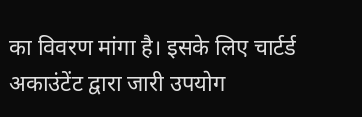का विवरण मांगा है। इसके लिए चार्टर्ड अकाउंटेंट द्वारा जारी उपयोग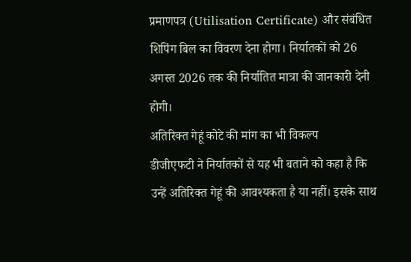प्रमाणपत्र (Utilisation Certificate) और संबंधित शिपिंग बिल का विवरण देना होगा। निर्यातकों को 26 अगस्त 2026 तक की निर्यातित मात्रा की जानकारी देनी होगी।
अतिरिक्त गेहूं कोटे की मांग का भी विकल्प
डीजीएफटी ने निर्यातकों से यह भी बताने को कहा है कि उन्हें अतिरिक्त गेहूं की आवश्यकता है या नहीं। इसके साथ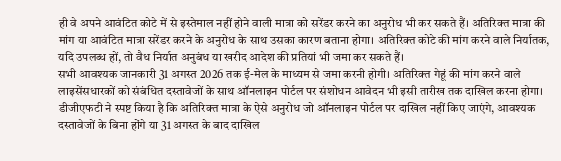ही वे अपने आवंटित कोटे में से इस्तेमाल नहीं होने वाली मात्रा को सरेंडर करने का अनुरोध भी कर सकते हैं। अतिरिक्त मात्रा की मांग या आवंटित मात्रा सरेंडर करने के अनुरोध के साथ उसका कारण बताना होगा। अतिरिक्त कोटे की मांग करने वाले निर्यातक, यदि उपलब्ध हों, तो वैध निर्यात अनुबंध या खरीद आदेश की प्रतियां भी जमा कर सकते हैं।
सभी आवश्यक जानकारी 31 अगस्त 2026 तक ई-मेल के माध्यम से जमा करनी होगी। अतिरिक्त गेहूं की मांग करने वाले लाइसेंसधारकों को संबंधित दस्तावेजों के साथ ऑनलाइन पोर्टल पर संशोधन आवेदन भी इसी तारीख तक दाखिल करना होगा। डीजीएफटी ने स्पष्ट किया है कि अतिरिक्त मात्रा के ऐसे अनुरोध जो ऑनलाइन पोर्टल पर दाखिल नहीं किए जाएंगे, आवश्यक दस्तावेजों के बिना होंगे या 31 अगस्त के बाद दाखिल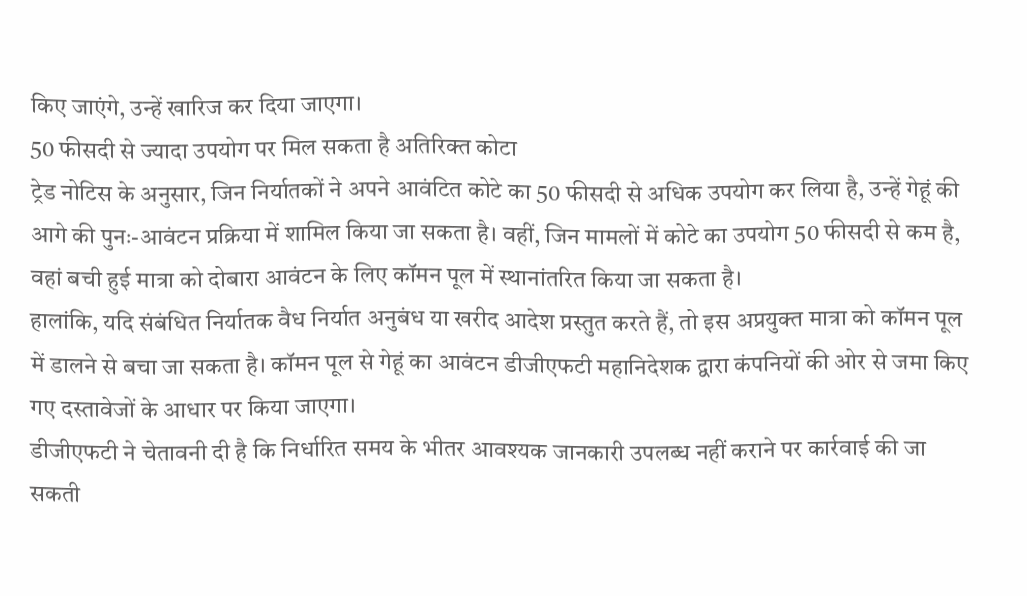किए जाएंगे, उन्हें खारिज कर दिया जाएगा।
50 फीसदी से ज्यादा उपयोग पर मिल सकता है अतिरिक्त कोटा
ट्रेड नोटिस के अनुसार, जिन निर्यातकों ने अपने आवंटित कोटे का 50 फीसदी से अधिक उपयोग कर लिया है, उन्हें गेहूं की आगे की पुनः-आवंटन प्रक्रिया में शामिल किया जा सकता है। वहीं, जिन मामलों में कोटे का उपयोग 50 फीसदी से कम है, वहां बची हुई मात्रा को दोबारा आवंटन के लिए कॉमन पूल में स्थानांतरित किया जा सकता है।
हालांकि, यदि संबंधित निर्यातक वैध निर्यात अनुबंध या खरीद आदेश प्रस्तुत करते हैं, तो इस अप्रयुक्त मात्रा को कॉमन पूल में डालने से बचा जा सकता है। कॉमन पूल से गेहूं का आवंटन डीजीएफटी महानिदेशक द्वारा कंपनियों की ओर से जमा किए गए दस्तावेजों के आधार पर किया जाएगा।
डीजीएफटी ने चेतावनी दी है कि निर्धारित समय के भीतर आवश्यक जानकारी उपलब्ध नहीं कराने पर कार्रवाई की जा सकती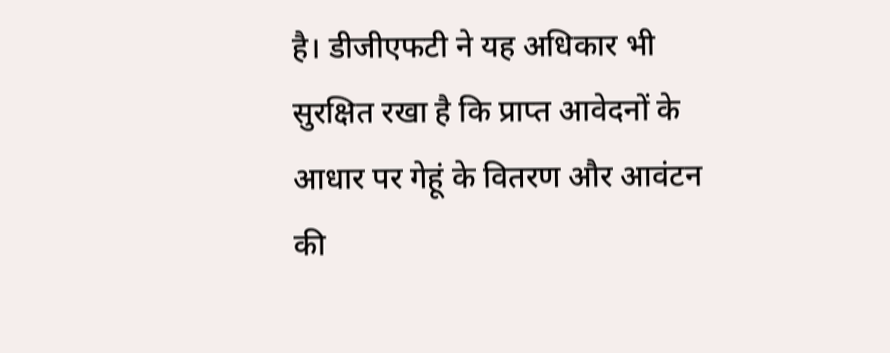है। डीजीएफटी ने यह अधिकार भी सुरक्षित रखा है कि प्राप्त आवेदनों के आधार पर गेहूं के वितरण और आवंटन की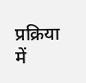प्रक्रिया में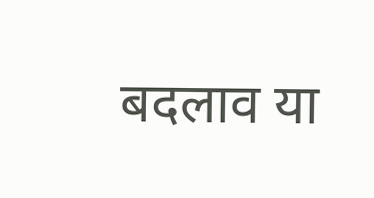बदलाव या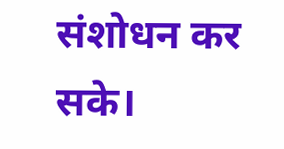संशोधन कर सके।